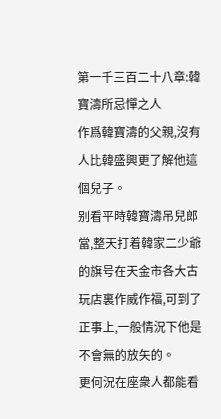第一千三百二十八章:韓寶濤所忌憚之人
作爲韓寶濤的父親,沒有人比韓盛興更了解他這個兒子。
别看平時韓寶濤吊兒郎當,整天打着韓家二少爺的旗号在天金市各大古玩店裏作威作福,可到了正事上,一般情況下他是不會無的放矢的。
更何況在座衆人都能看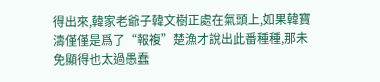得出來,韓家老爺子韓文樹正處在氣頭上,如果韓寶濤僅僅是爲了“報複”楚漁才說出此番種種,那未免顯得也太過愚蠢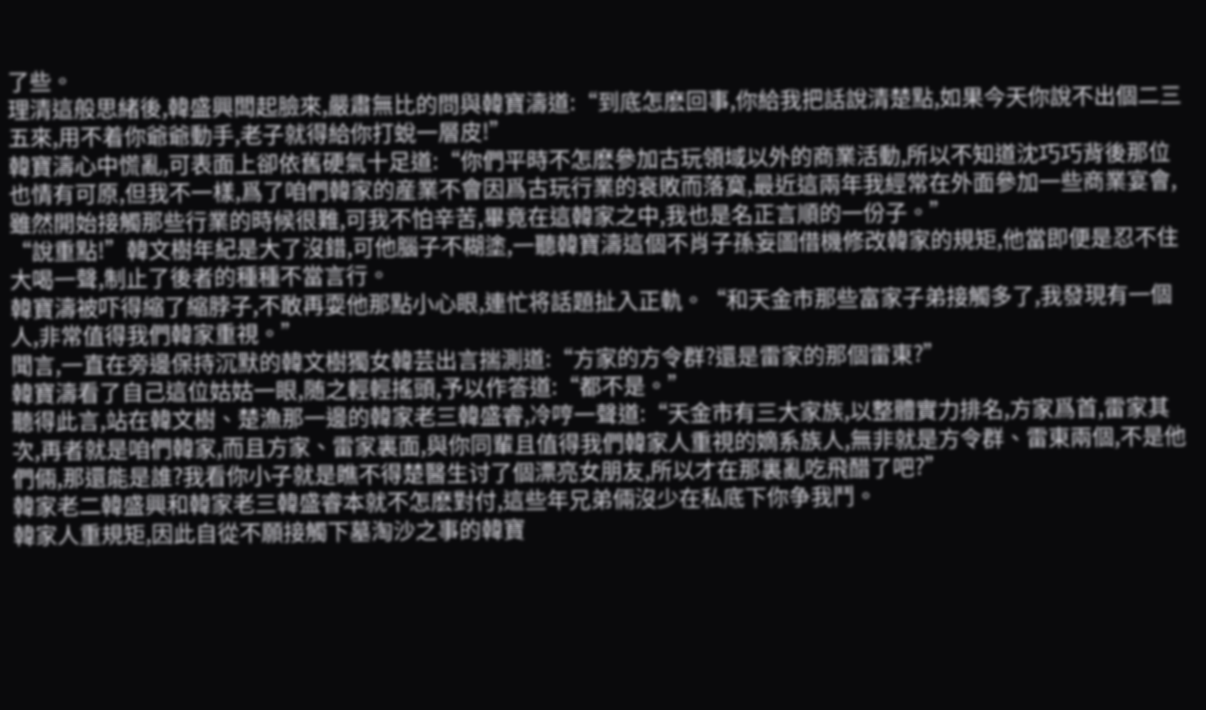了些。
理清這般思緒後,韓盛興闆起臉來,嚴肅無比的問與韓寶濤道:“到底怎麽回事,你給我把話說清楚點,如果今天你說不出個二三五來,用不着你爺爺動手,老子就得給你打蛻一層皮!”
韓寶濤心中慌亂,可表面上卻依舊硬氣十足道:“你們平時不怎麽參加古玩領域以外的商業活動,所以不知道沈巧巧背後那位也情有可原,但我不一樣,爲了咱們韓家的産業不會因爲古玩行業的衰敗而落寞,最近這兩年我經常在外面參加一些商業宴會,雖然開始接觸那些行業的時候很難,可我不怕辛苦,畢竟在這韓家之中,我也是名正言順的一份子。”
“說重點!”韓文樹年紀是大了沒錯,可他腦子不糊塗,一聽韓寶濤這個不肖子孫妄圖借機修改韓家的規矩,他當即便是忍不住大喝一聲,制止了後者的種種不當言行。
韓寶濤被吓得縮了縮脖子,不敢再耍他那點小心眼,連忙将話題扯入正軌。“和天金市那些富家子弟接觸多了,我發現有一個人,非常值得我們韓家重視。”
聞言,一直在旁邊保持沉默的韓文樹獨女韓芸出言揣測道:“方家的方令群?還是雷家的那個雷東?”
韓寶濤看了自己這位姑姑一眼,随之輕輕搖頭,予以作答道:“都不是。”
聽得此言,站在韓文樹、楚漁那一邊的韓家老三韓盛睿,冷哼一聲道:“天金市有三大家族,以整體實力排名,方家爲首,雷家其次,再者就是咱們韓家,而且方家、雷家裏面,與你同輩且值得我們韓家人重視的嫡系族人,無非就是方令群、雷東兩個,不是他們倆,那還能是誰?我看你小子就是瞧不得楚醫生讨了個漂亮女朋友,所以才在那裏亂吃飛醋了吧?”
韓家老二韓盛興和韓家老三韓盛睿本就不怎麽對付,這些年兄弟倆沒少在私底下你争我鬥。
韓家人重規矩,因此自從不願接觸下墓淘沙之事的韓寶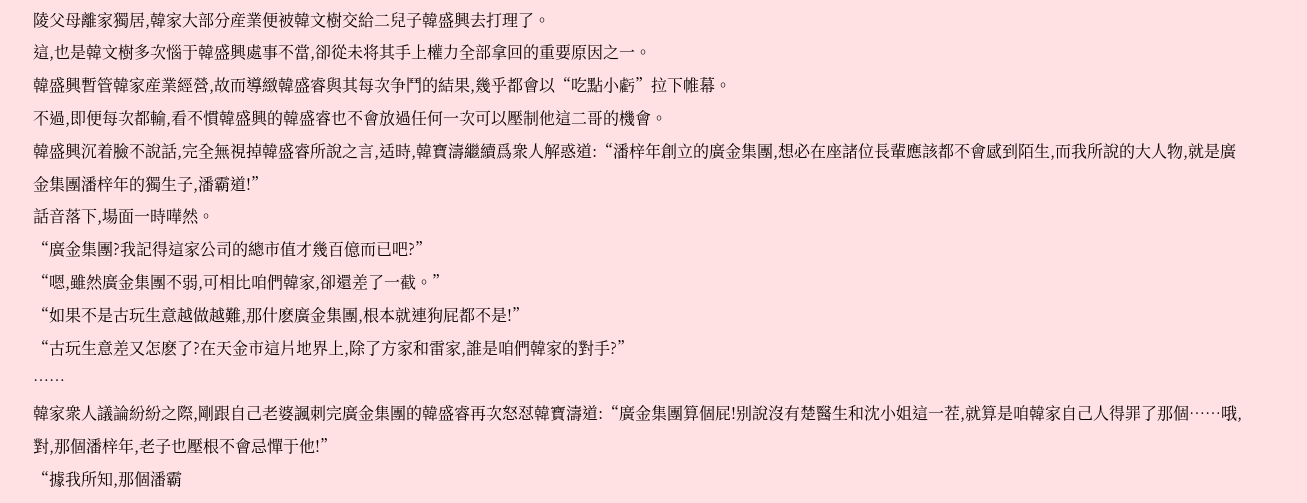陵父母離家獨居,韓家大部分産業便被韓文樹交給二兒子韓盛興去打理了。
這,也是韓文樹多次惱于韓盛興處事不當,卻從未将其手上權力全部拿回的重要原因之一。
韓盛興暫管韓家産業經營,故而導緻韓盛睿與其每次争鬥的結果,幾乎都會以“吃點小虧”拉下帷幕。
不過,即便每次都輸,看不慣韓盛興的韓盛睿也不會放過任何一次可以壓制他這二哥的機會。
韓盛興沉着臉不說話,完全無視掉韓盛睿所說之言,适時,韓寶濤繼續爲衆人解惑道:“潘梓年創立的廣金集團,想必在座諸位長輩應該都不會感到陌生,而我所說的大人物,就是廣金集團潘梓年的獨生子,潘霸道!”
話音落下,場面一時嘩然。
“廣金集團?我記得這家公司的總市值才幾百億而已吧?”
“嗯,雖然廣金集團不弱,可相比咱們韓家,卻還差了一截。”
“如果不是古玩生意越做越難,那什麽廣金集團,根本就連狗屁都不是!”
“古玩生意差又怎麽了?在天金市這片地界上,除了方家和雷家,誰是咱們韓家的對手?”
……
韓家衆人議論紛紛之際,剛跟自己老婆諷刺完廣金集團的韓盛睿再次怒怼韓寶濤道:“廣金集團算個屁!别說沒有楚醫生和沈小姐這一茬,就算是咱韓家自己人得罪了那個……哦,對,那個潘梓年,老子也壓根不會忌憚于他!”
“據我所知,那個潘霸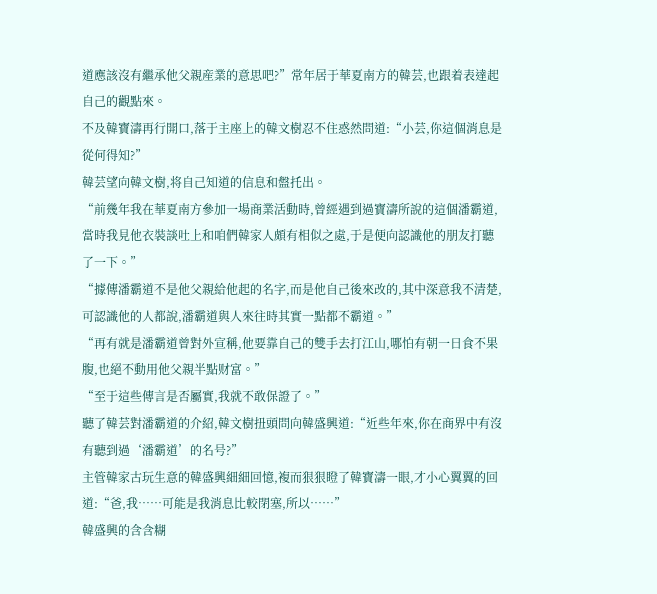道應該沒有繼承他父親産業的意思吧?”常年居于華夏南方的韓芸,也跟着表達起自己的觀點來。
不及韓寶濤再行開口,落于主座上的韓文樹忍不住惑然問道:“小芸,你這個消息是從何得知?”
韓芸望向韓文樹,将自己知道的信息和盤托出。
“前幾年我在華夏南方參加一場商業活動時,曾經遇到過寶濤所說的這個潘霸道,當時我見他衣裝談吐上和咱們韓家人頗有相似之處,于是便向認識他的朋友打聽了一下。”
“據傳潘霸道不是他父親給他起的名字,而是他自己後來改的,其中深意我不清楚,可認識他的人都說,潘霸道與人來往時其實一點都不霸道。”
“再有就是潘霸道曾對外宣稱,他要靠自己的雙手去打江山,哪怕有朝一日食不果腹,也絕不動用他父親半點财富。”
“至于這些傳言是否屬實,我就不敢保證了。”
聽了韓芸對潘霸道的介紹,韓文樹扭頭問向韓盛興道:“近些年來,你在商界中有沒有聽到過‘潘霸道’的名号?”
主管韓家古玩生意的韓盛興細細回憶,複而狠狠瞪了韓寶濤一眼,才小心翼翼的回道:“爸,我……可能是我消息比較閉塞,所以……”
韓盛興的含含糊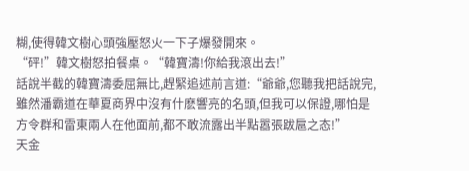糊,使得韓文樹心頭強壓怒火一下子爆發開來。
“砰!”韓文樹怒拍餐桌。“韓寶濤!你給我滾出去!”
話說半截的韓寶濤委屈無比,趕緊追述前言道:“爺爺,您聽我把話說完,雖然潘霸道在華夏商界中沒有什麽響亮的名頭,但我可以保證,哪怕是方令群和雷東兩人在他面前,都不敢流露出半點嚣張跋扈之态!”
天金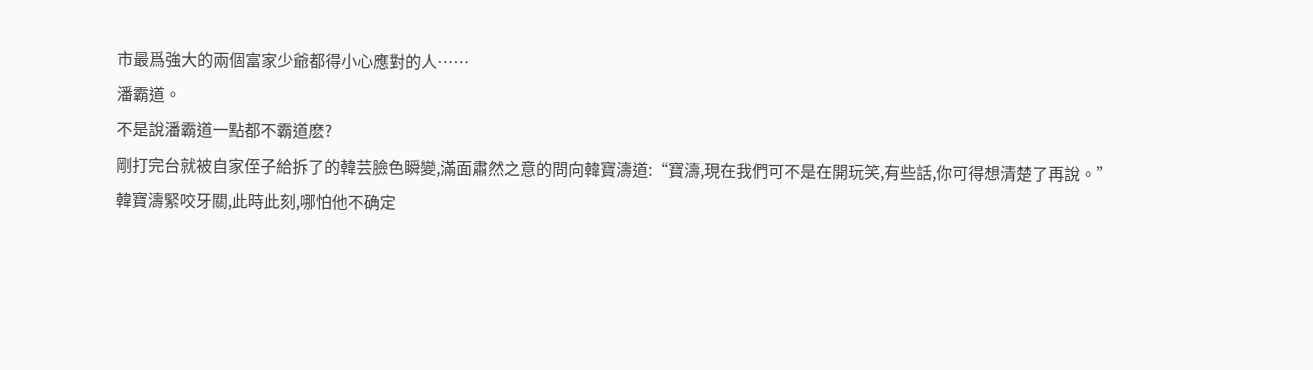市最爲強大的兩個富家少爺都得小心應對的人……
潘霸道。
不是說潘霸道一點都不霸道麽?
剛打完台就被自家侄子給拆了的韓芸臉色瞬變,滿面肅然之意的問向韓寶濤道:“寶濤,現在我們可不是在開玩笑,有些話,你可得想清楚了再說。”
韓寶濤緊咬牙關,此時此刻,哪怕他不确定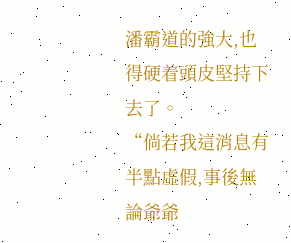潘霸道的強大,也得硬着頭皮堅持下去了。
“倘若我這消息有半點虛假,事後無論爺爺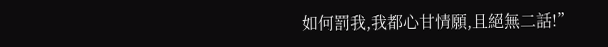如何罰我,我都心甘情願,且絕無二話!”